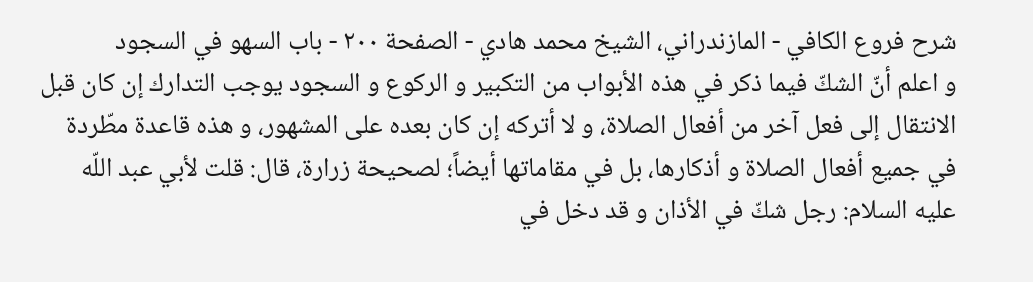شرح فروع الكافي - المازندراني، الشيخ محمد هادي - الصفحة ٢٠٠ - باب السهو في السجود
و اعلم أنّ الشكّ فيما ذكر في هذه الأبواب من التكبير و الركوع و السجود يوجب التدارك إن كان قبل الانتقال إلى فعل آخر من أفعال الصلاة، و لا أتركه إن كان بعده على المشهور، و هذه قاعدة مطّردة في جميع أفعال الصلاة و أذكارها، بل في مقاماتها أيضاً؛ لصحيحة زرارة، قال: قلت لأبي عبد اللّه عليه السلام: رجل شكّ في الأذان و قد دخل في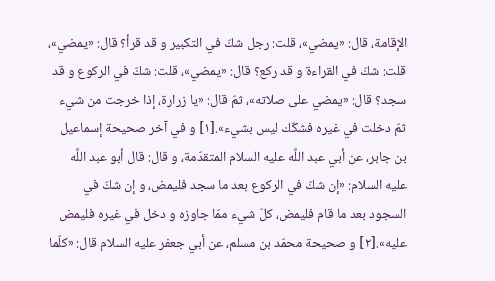الإقامة، قال: «يمضي»، قلت: رجل شكّ في التكبير و قد قرأ؟ قال: «يمضي»، قلت: شكّ في القراءة و قد ركع؟ قال: «يمضي»، قلت: شكّ في الركوع و قد سجد؟ قال: «يمضي على صلاته»، ثمّ قال: «يا زرارة، إذا خرجت من شيء ثمّ دخلت في غيره فشكّك ليس بشيء».[١] و في آخر صحيحة إسماعيل بن جابر، عن أبي عبد اللَّه عليه السلام المتقدّمة، و قال: قال أبو عبد اللَّه عليه السلام: «إن شكّ في الركوع بعد ما سجد فليمض، و إن شكّ في السجود بعد ما قام فليمض، كلّ شيء ممّا جاوزه و دخل في غيره فليمض عليه».[٢] و صحيحة محمّد بن مسلم، عن أبي جعفر عليه السلام قال: «كلّما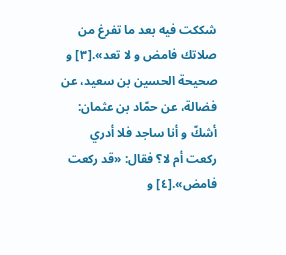شككت فيه بعد ما تفرغ من صلاتك فامض و لا تعد».[٣] و صحيحة الحسين بن سعيد، عن فضالة، عن حمّاد بن عثمان: أشكّ و أنا ساجد فلا أدري ركعت أم لا؟ فقال: «قد ركعت فامض».[٤] و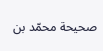صحيحة محمّد بن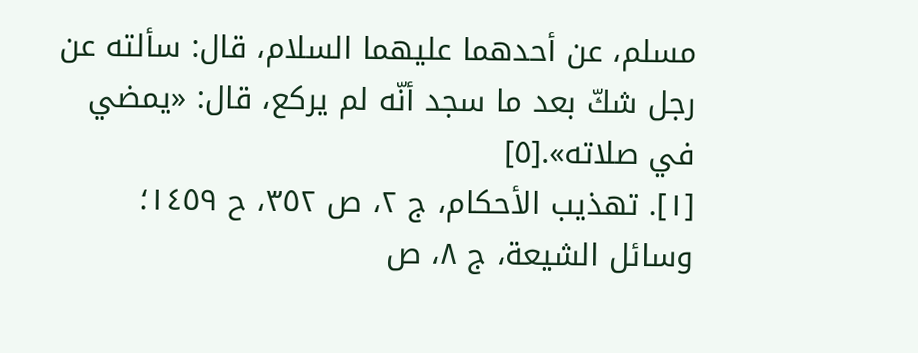مسلم، عن أحدهما عليهما السلام، قال: سألته عن رجل شكّ بعد ما سجد أنّه لم يركع، قال: «يمضي في صلاته».[٥]
[١]. تهذيب الأحكام، ج ٢، ص ٣٥٢، ح ١٤٥٩؛ وسائل الشيعة، ج ٨، ص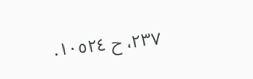٢٣٧، ح ١٠٥٢٤.